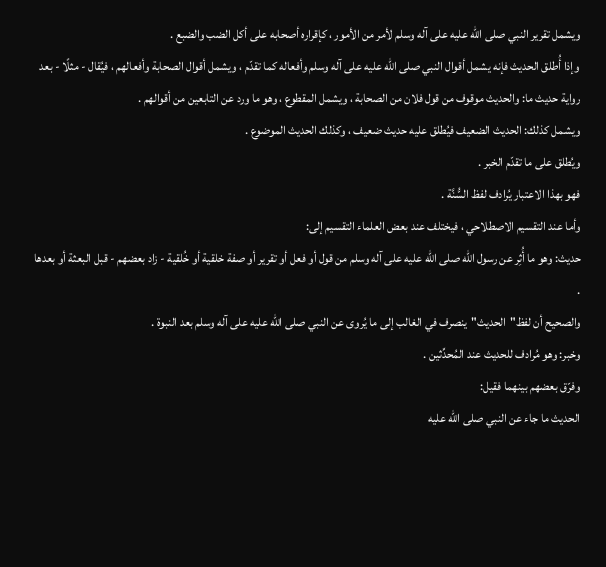ويشمل تقرير النبي صلى الله عليه على آله وسلم لأمر من الأمور ، كإقراره أصحابه على أكل الضب والضبع .
وإذا أُطلق الحديث فإنه يشمل أقوال النبي صلى الله عليه على آله وسلم وأفعاله كما تقدّم ، ويشمل أقوال الصحابة وأفعالهم ، فيُقال - مثلًا - بعد رواية حديث ما: والحديث موقوف من قول فلان من الصحابة ، ويشمل المقطوع ، وهو ما ورد عن التابعين من أقوالهم .
ويشمل كذلك: الحديث الضعيف فيُطلق عليه حديث ضعيف ، وكذلك الحديث الموضوع .
ويُطلق على ما تقدّم الخبر .
فهو بهذا الاعتبار يُرادف لفظ السُّنَّة .
وأما عند التقسيم الاصطلاحي ، فيختلف عند بعض العلماء التقسيم إلى:
حديث: وهو ما أُثِر عن رسول الله صلى الله عليه على آله وسلم من قول أو فعل أو تقرير أو صفة خلقية أو خُلقية - زاد بعضهم - قبل البعثة أو بعدها .
والصحيح أن لفظ"الحديث"ينصرف في الغالب إلى ما يُروى عن النبي صلى الله عليه على آله وسلم بعد النبوة .
وخبر: وهو مُرادف للحديث عند المُحدِّثين .
وفرّق بعضهم بينهما فقيل:
الحديث ما جاء عن النبي صلى الله عليه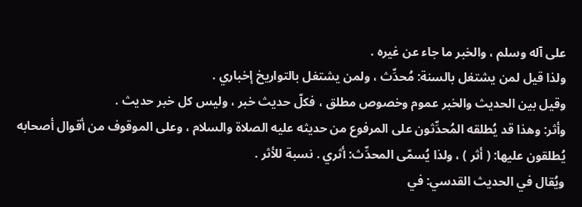على آله وسلم ، والخبر ما جاء عن غيره .
ولذا قيل لمن يشتغل بالسنة: مُحدِّث ، ولمن يشتغل بالتواريخ إخباري .
وقيل بين الحديث والخبر عموم وخصوص مطلق ، فكلّ حديث خبر ، وليس كل خبر حديث .
وأثر: وهذا قد يُطلقه المُحدِّثون على المرفوع من حديثه عليه الصلاة والسلام ، وعلى الموقوف من أقوال أصحابه يُطلقون عليها: ( أثر ) ، ولذا يُسمّى المحدِّث: أثري . نسبة للأثر .
ويُقال في الحديث القدسي: في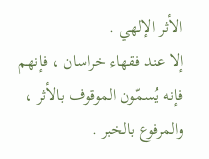الأثر الإلهي .
إلا عند فقهاء خراسان ، فإنهم فإنه يُسمّون الموقوف بالأثر ، والمرفوع بالخبر .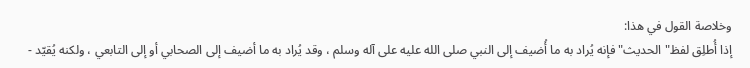وخلاصة القول في هذا:
إذا أُطلِق لفظ"الحديث"فإنه يُراد به ما أُضيف إلى النبي صلى الله عليه على آله وسلم ، وقد يُراد به ما أضيف إلى الصحابي أو إلى التابعي ، ولكنه يُقيّد -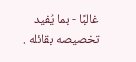غالبًا - بما يُفيد تخصيصه بقائله .